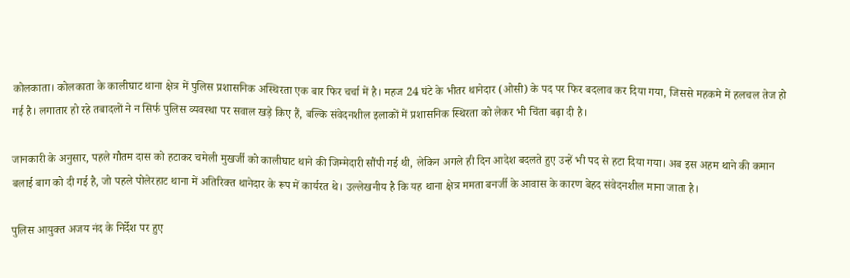कोलकाता। कोलकाता के कालीघाट थाना क्षेत्र में पुलिस प्रशासनिक अस्थिरता एक बार फिर चर्चा में है। महज 24 घंटे के भीतर थानेदार (ओसी) के पद पर फिर बदलाव कर दिया गया, जिससे महकमे में हलचल तेज हो गई है। लगातार हो रहे तबादलों ने न सिर्फ पुलिस व्यवस्था पर सवाल खड़े किए हैं, बल्कि संवेदनशील इलाकों में प्रशासनिक स्थिरता को लेकर भी चिंता बढ़ा दी है।

जानकारी के अनुसार, पहले गौतम दास को हटाकर चमेली मुखर्जी को कालीघाट थाने की जिम्मेदारी सौंपी गई थी, लेकिन अगले ही दिन आदेश बदलते हुए उन्हें भी पद से हटा दिया गया। अब इस अहम थाने की कमान बलाई बाग को दी गई है, जो पहले पोलेरहाट थाना में अतिरिक्त थानेदार के रूप में कार्यरत थे। उल्लेखनीय है कि यह थाना क्षेत्र ममता बनर्जी के आवास के कारण बेहद संवेदनशील माना जाता है।

पुलिस आयुक्त अजय नंद के निर्देश पर हुए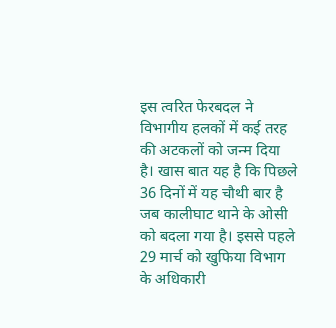इस त्वरित फेरबदल ने विभागीय हलकों में कई तरह की अटकलों को जन्म दिया है। खास बात यह है कि पिछले 36 दिनों में यह चौथी बार है जब कालीघाट थाने के ओसी को बदला गया है। इससे पहले 29 मार्च को खुफिया विभाग के अधिकारी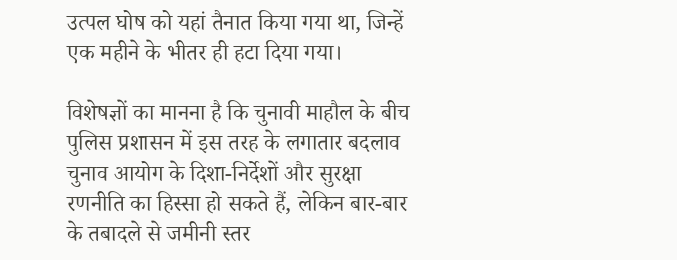उत्पल घोष को यहां तैनात किया गया था, जिन्हें एक महीने के भीतर ही हटा दिया गया।

विशेषज्ञों का मानना है कि चुनावी माहौल के बीच पुलिस प्रशासन में इस तरह के लगातार बदलाव चुनाव आयोग के दिशा-निर्देशों और सुरक्षा रणनीति का हिस्सा हो सकते हैं, लेकिन बार-बार के तबादले से जमीनी स्तर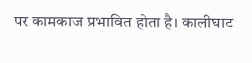पर कामकाज प्रभावित होता है। कालीघाट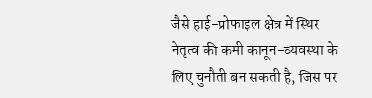जैसे हाई-प्रोफाइल क्षेत्र में स्थिर नेतृत्व की कमी कानून-व्यवस्था के लिए चुनौती बन सकती है, जिस पर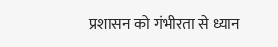प्रशासन को गंभीरता से ध्यान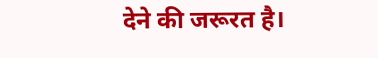देने की जरूरत है।